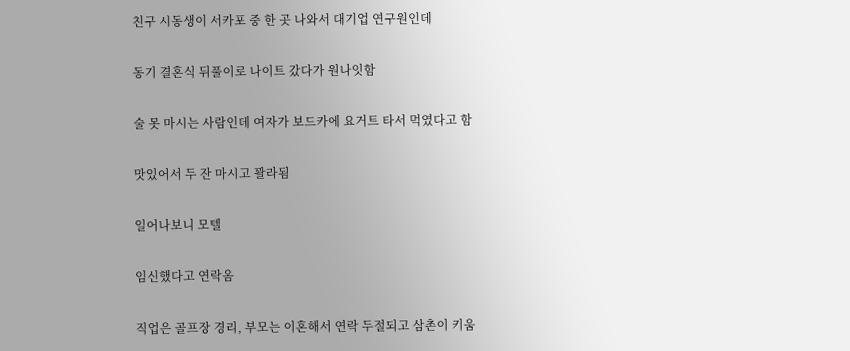친구 시동생이 서카포 중 한 곳 나와서 대기업 연구원인데

동기 결혼식 뒤풀이로 나이트 갔다가 원나잇함

술 못 마시는 사람인데 여자가 보드카에 요거트 타서 먹였다고 함

맛있어서 두 잔 마시고 꽐라됨

일어나보니 모텔

임신했다고 연락옴

직업은 골프장 경리, 부모는 이혼해서 연락 두절되고 삼촌이 키움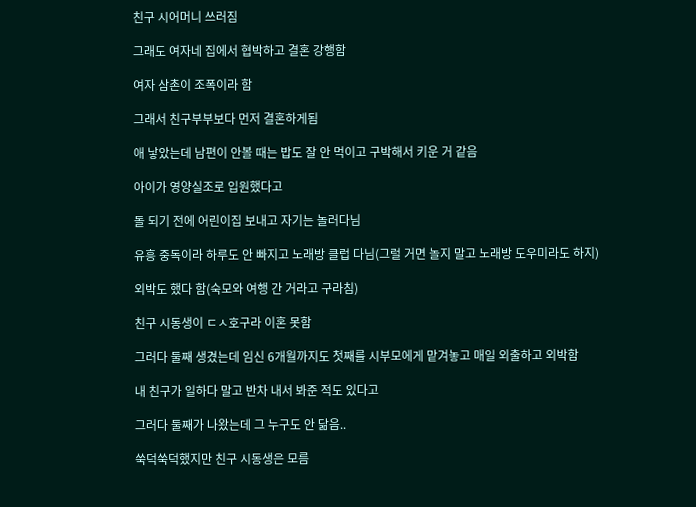친구 시어머니 쓰러짐

그래도 여자네 집에서 협박하고 결혼 강행함

여자 삼촌이 조폭이라 함

그래서 친구부부보다 먼저 결혼하게됨

애 낳았는데 남편이 안볼 때는 밥도 잘 안 먹이고 구박해서 키운 거 같음

아이가 영양실조로 입원했다고

돌 되기 전에 어린이집 보내고 자기는 놀러다님

유흥 중독이라 하루도 안 빠지고 노래방 클럽 다님(그럴 거면 놀지 말고 노래방 도우미라도 하지)

외박도 했다 함(숙모와 여행 간 거라고 구라침)

친구 시동생이 ㄷㅅ호구라 이혼 못함

그러다 둘째 생겼는데 임신 6개월까지도 첫째를 시부모에게 맡겨놓고 매일 외출하고 외박함

내 친구가 일하다 말고 반차 내서 봐준 적도 있다고

그러다 둘째가 나왔는데 그 누구도 안 닮음..

쑥덕쑥덕했지만 친구 시동생은 모름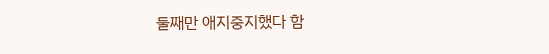둘째만 애지중지했다 함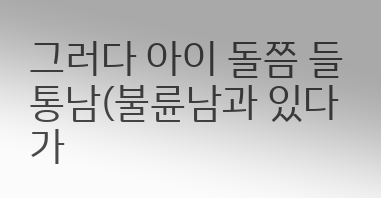그러다 아이 돌쯤 들통남(불륜남과 있다가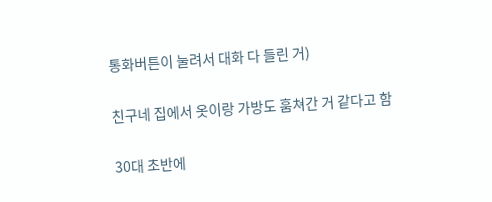통화버튼이 눌려서 대화 다 들린 거)


친구네 집에서 옷이랑 가방도 훔쳐간 거 같다고 함


30대 초반에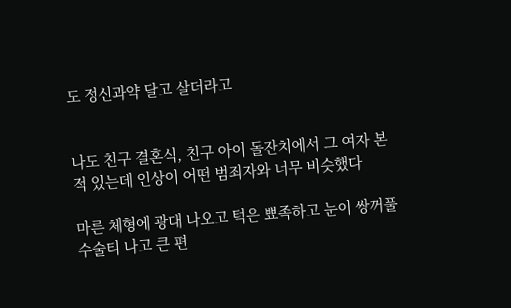도 정신과약 달고 살더라고


나도 친구 결혼식, 친구 아이 돌잔치에서 그 여자 본 적 있는데 인상이 어떤 범죄자와 너무 비슷했다

마른 체형에 광대 나오고 턱은 뾰족하고 눈이 쌍꺼풀 수술티 나고 큰 편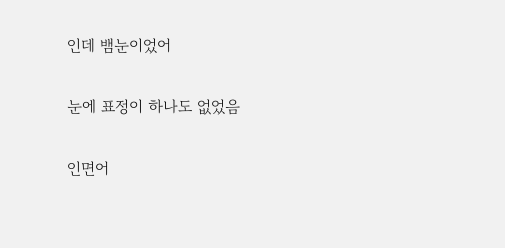인데 뱀눈이었어

눈에 표정이 하나도 없었음

인면어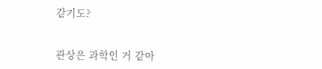같기도?


관상은 과학인 거 같아